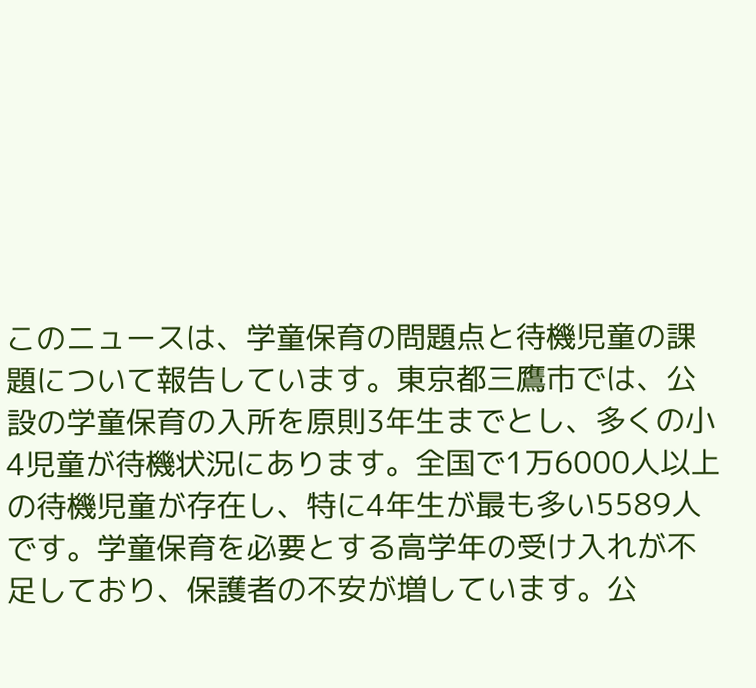このニュースは、学童保育の問題点と待機児童の課題について報告しています。東京都三鷹市では、公設の学童保育の入所を原則3年生までとし、多くの小4児童が待機状況にあります。全国で1万6000人以上の待機児童が存在し、特に4年生が最も多い5589人です。学童保育を必要とする高学年の受け入れが不足しており、保護者の不安が増しています。公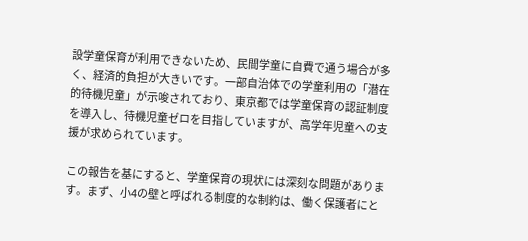設学童保育が利用できないため、民間学童に自費で通う場合が多く、経済的負担が大きいです。一部自治体での学童利用の「潜在的待機児童」が示唆されており、東京都では学童保育の認証制度を導入し、待機児童ゼロを目指していますが、高学年児童への支援が求められています。

この報告を基にすると、学童保育の現状には深刻な問題があります。まず、小4の壁と呼ばれる制度的な制約は、働く保護者にと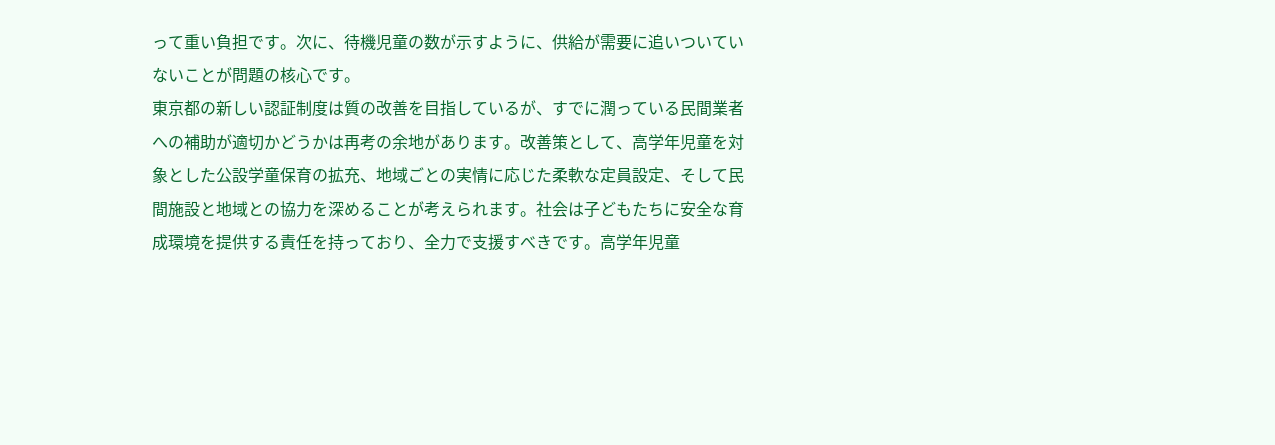って重い負担です。次に、待機児童の数が示すように、供給が需要に追いついていないことが問題の核心です。
東京都の新しい認証制度は質の改善を目指しているが、すでに潤っている民間業者への補助が適切かどうかは再考の余地があります。改善策として、高学年児童を対象とした公設学童保育の拡充、地域ごとの実情に応じた柔軟な定員設定、そして民間施設と地域との協力を深めることが考えられます。社会は子どもたちに安全な育成環境を提供する責任を持っており、全力で支援すべきです。高学年児童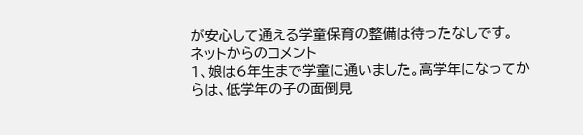が安心して通える学童保育の整備は待ったなしです。
ネットからのコメント
1、娘は6年生まで学童に通いました。高学年になってからは、低学年の子の面倒見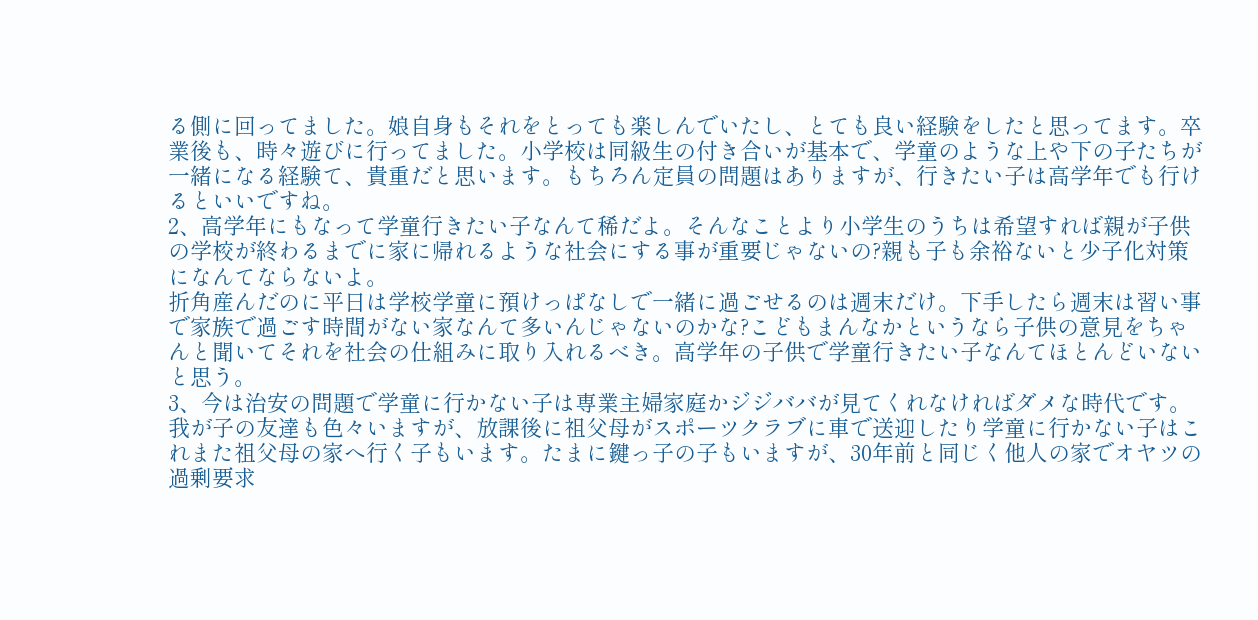る側に回ってました。娘自身もそれをとっても楽しんでいたし、とても良い経験をしたと思ってます。卒業後も、時々遊びに行ってました。小学校は同級生の付き合いが基本で、学童のような上や下の子たちが一緒になる経験て、貴重だと思います。もちろん定員の問題はありますが、行きたい子は高学年でも行けるといいですね。
2、高学年にもなって学童行きたい子なんて稀だよ。そんなことより小学生のうちは希望すれば親が子供の学校が終わるまでに家に帰れるような社会にする事が重要じゃないの?親も子も余裕ないと少子化対策になんてならないよ。
折角産んだのに平日は学校学童に預けっぱなしで一緒に過ごせるのは週末だけ。下手したら週末は習い事で家族で過ごす時間がない家なんて多いんじゃないのかな?こどもまんなかというなら子供の意見をちゃんと聞いてそれを社会の仕組みに取り入れるべき。高学年の子供で学童行きたい子なんてほとんどいないと思う。
3、今は治安の問題で学童に行かない子は専業主婦家庭かジジババが見てくれなければダメな時代です。我が子の友達も色々いますが、放課後に祖父母がスポーツクラブに車で送迎したり学童に行かない子はこれまた祖父母の家へ行く子もいます。たまに鍵っ子の子もいますが、30年前と同じく他人の家でオヤツの過剰要求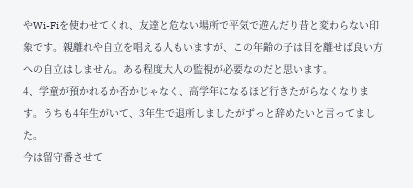やWi-Fiを使わせてくれ、友達と危ない場所で平気で遊んだり昔と変わらない印象です。親離れや自立を唱える人もいますが、この年齢の子は目を離せば良い方への自立はしません。ある程度大人の監視が必要なのだと思います。
4、学童が預かれるか否かじゃなく、高学年になるほど行きたがらなくなります。うちも4年生がいて、3年生で退所しましたがずっと辞めたいと言ってました。
今は留守番させて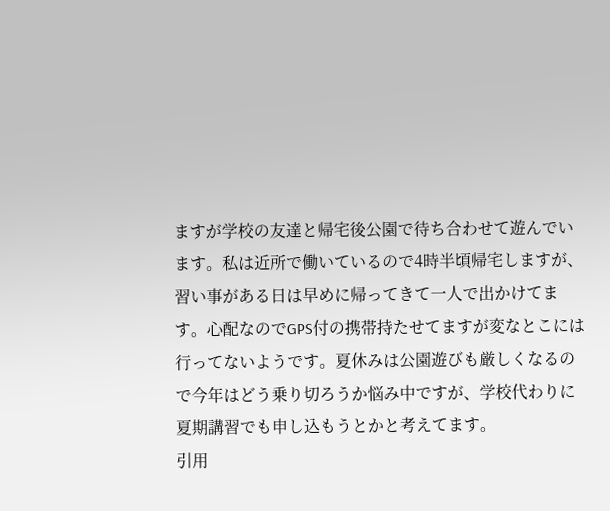ますが学校の友達と帰宅後公園で待ち合わせて遊んでいます。私は近所で働いているので4時半頃帰宅しますが、習い事がある日は早めに帰ってきて一人で出かけてます。心配なのでGPS付の携帯持たせてますが変なとこには行ってないようです。夏休みは公園遊びも厳しくなるので今年はどう乗り切ろうか悩み中ですが、学校代わりに夏期講習でも申し込もうとかと考えてます。
引用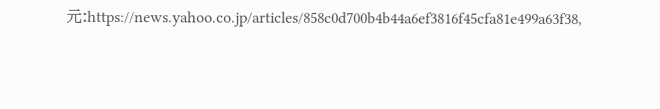元:https://news.yahoo.co.jp/articles/858c0d700b4b44a6ef3816f45cfa81e499a63f38,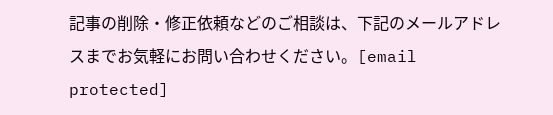記事の削除・修正依頼などのご相談は、下記のメールアドレスまでお気軽にお問い合わせください。[email protected]